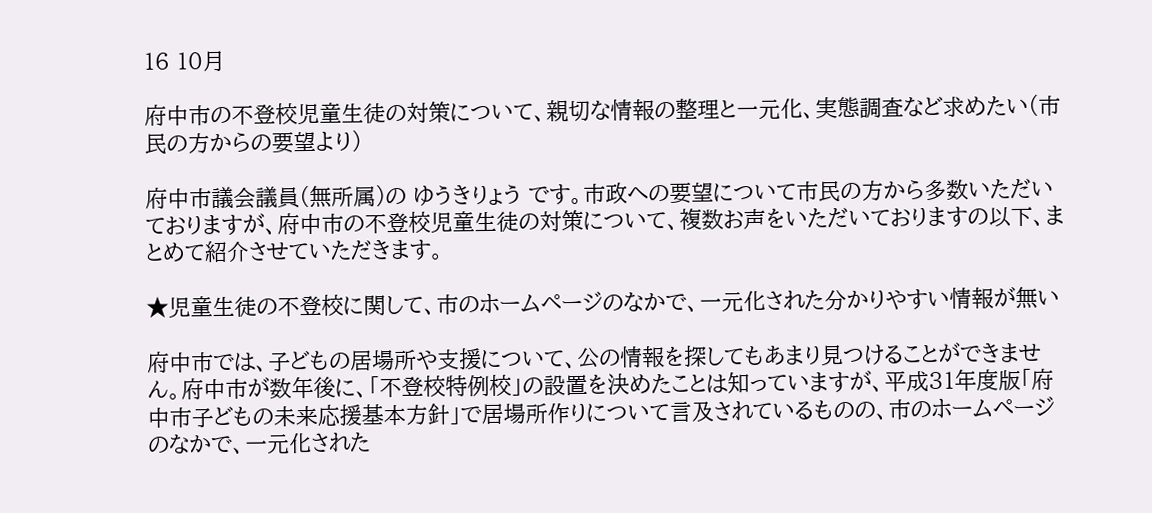16 10月

府中市の不登校児童生徒の対策について、親切な情報の整理と一元化、実態調査など求めたい(市民の方からの要望より)

府中市議会議員(無所属)の ゆうきりょう です。市政への要望について市民の方から多数いただいておりますが、府中市の不登校児童生徒の対策について、複数お声をいただいておりますの以下、まとめて紹介させていただきます。

★児童生徒の不登校に関して、市のホームページのなかで、一元化された分かりやすい情報が無い

府中市では、子どもの居場所や支援について、公の情報を探してもあまり見つけることができません。府中市が数年後に、「不登校特例校」の設置を決めたことは知っていますが、平成31年度版「府中市子どもの未来応援基本方針」で居場所作りについて言及されているものの、市のホームページのなかで、一元化された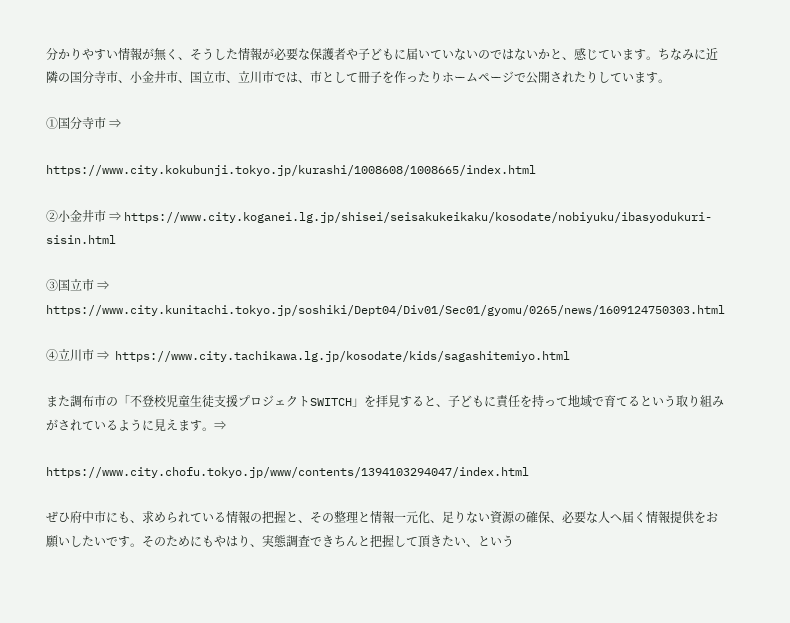分かりやすい情報が無く、そうした情報が必要な保護者や子どもに届いていないのではないかと、感じています。ちなみに近隣の国分寺市、小金井市、国立市、立川市では、市として冊子を作ったりホームページで公開されたりしています。

①国分寺市 ⇒

https://www.city.kokubunji.tokyo.jp/kurashi/1008608/1008665/index.html

②小金井市 ⇒ https://www.city.koganei.lg.jp/shisei/seisakukeikaku/kosodate/nobiyuku/ibasyodukuri-sisin.html

③国立市 ⇒ https://www.city.kunitachi.tokyo.jp/soshiki/Dept04/Div01/Sec01/gyomu/0265/news/1609124750303.html

④立川市 ⇒  https://www.city.tachikawa.lg.jp/kosodate/kids/sagashitemiyo.html

また調布市の「不登校児童生徒支援プロジェクトSWITCH」を拝見すると、子どもに責任を持って地域で育てるという取り組みがされているように見えます。⇒

https://www.city.chofu.tokyo.jp/www/contents/1394103294047/index.html

ぜひ府中市にも、求められている情報の把握と、その整理と情報一元化、足りない資源の確保、必要な人へ届く情報提供をお願いしたいです。そのためにもやはり、実態調査できちんと把握して頂きたい、という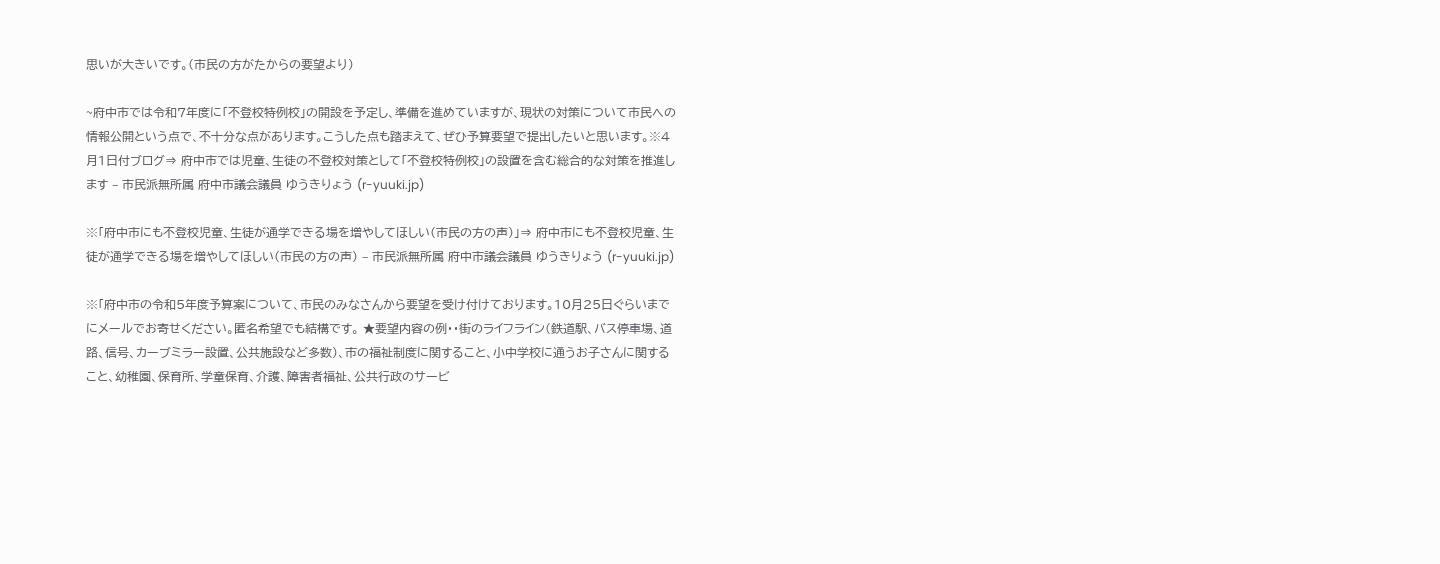思いが大きいです。(市民の方がたからの要望より)

~府中市では令和7年度に「不登校特例校」の開設を予定し、準備を進めていますが、現状の対策について市民への情報公開という点で、不十分な点があります。こうした点も踏まえて、ぜひ予算要望で提出したいと思います。※4月1日付ブログ⇒ 府中市では児童、生徒の不登校対策として「不登校特例校」の設置を含む総合的な対策を推進します – 市民派無所属 府中市議会議員 ゆうきりょう (r-yuuki.jp)

※「府中市にも不登校児童、生徒が通学できる場を増やしてほしい(市民の方の声)」⇒ 府中市にも不登校児童、生徒が通学できる場を増やしてほしい(市民の方の声) – 市民派無所属 府中市議会議員 ゆうきりょう (r-yuuki.jp)

※「府中市の令和5年度予算案について、市民のみなさんから要望を受け付けております。10月25日ぐらいまでにメールでお寄せください。匿名希望でも結構です。 ★要望内容の例・・街のライフライン(鉄道駅、バス停車場、道路、信号、カーブミラー設置、公共施設など多数)、市の福祉制度に関すること、小中学校に通うお子さんに関すること、幼稚園、保育所、学童保育、介護、障害者福祉、公共行政のサービ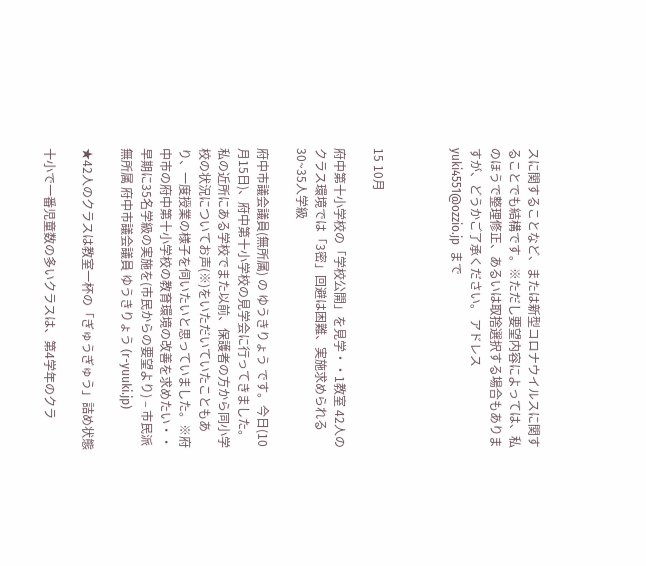スに関することなど、または新型コロナウイルスに関することでも結構です。※ただし要望内容によっては、私のほうで整理修正、あるいは取捨選択する場合もありますが、どうかご了承ください。 アドレス   yuki4551@ozzio.jp  まで



15 10月

府中第十小学校の「学校公開」を見学・・1教室 42人のクラス環境では「3密」回避は困難、実施求められる30~35人学級

府中市議会議員(無所属) の ゆうきりょう です。今日(10月15日)、府中第十小学校の見学会に行ってきました。私の近所にある学校でまた以前、保護者の方から同小学校の状況についてお声(※)をいただいていたこともあり、一度授業の様子を伺いたいと思っていました。※府中市の府中第十小学校の教育環境の改善を求めたい・・早期に35名学級の実施を(市民からの要望より) – 市民派無所属 府中市議会議員 ゆうきりょう (r-yuuki.jp)

★42人のクラスは教室一杯の「ぎゅうぎゅう」詰め状態

十小で一番児童数の多いクラスは、第4学年のクラ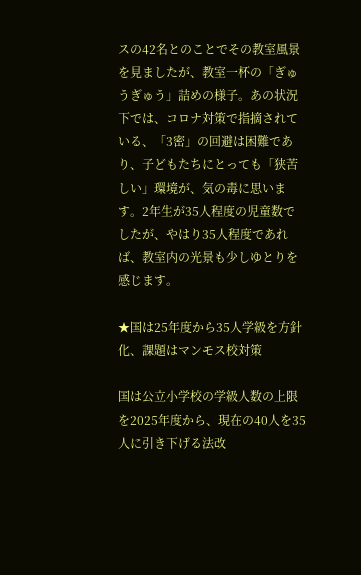スの42名とのことでその教室風景を見ましたが、教室一杯の「ぎゅうぎゅう」詰めの様子。あの状況下では、コロナ対策で指摘されている、「3密」の回避は困難であり、子どもたちにとっても「狭苦しい」環境が、気の毒に思います。2年生が35人程度の児童数でしたが、やはり35人程度であれば、教室内の光景も少しゆとりを感じます。

★国は25年度から35人学級を方針化、課題はマンモス校対策

国は公立小学校の学級人数の上限を2025年度から、現在の40人を35人に引き下げる法改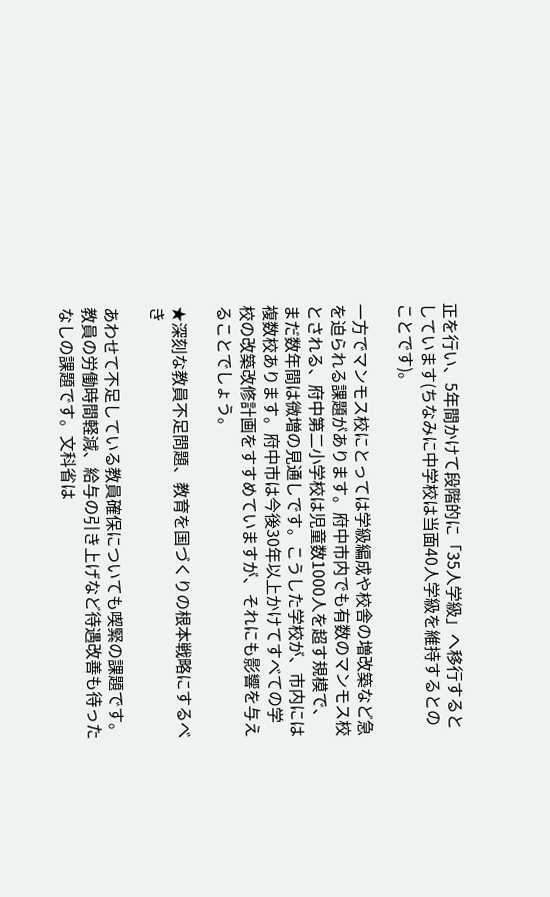正を行い、5年間かけて段階的に「35人学級」へ移行するとしています(ちなみに中学校は当面40人学級を維持するとのことです)。

一方でマンモス校にとっては学級編成や校舎の増改築など急を迫られる課題があります。府中市内でも有数のマンモス校とされる、府中第二小学校は児童数1000人を超す規模で、まだ数年間は微増の見通しです。こうした学校が、市内には複数校あります。府中市は今後30年以上かけてすべての学校の改築改修計画をすすめていますが、それにも影響を与えることでしょう。

★深刻な教員不足問題、教育を国づくりの根本戦略にするべき

あわせて不足している教員確保についても喫緊の課題です。教員の労働時間軽減、給与の引き上げなど待遇改善も待ったなしの課題です。文科省は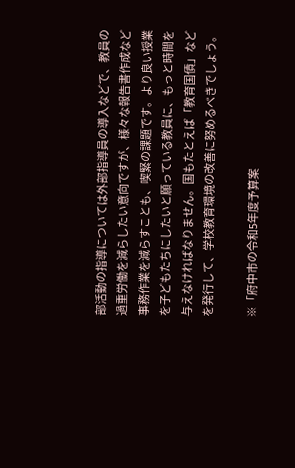部活動の指導については外部指導員の導入などで、教員の過重労働を減らしたい意向ですが、様々な報告書作成など事務作業を減らすことも、喫緊の課題です。より良い授業を子どもたちにしたいと願っている教員に、もっと時間を与えなければなりません。国もたとえば「教育国債」などを発行して、学校教育環境の改善に努めるべきでしょう。

※「府中市の令和5年度予算案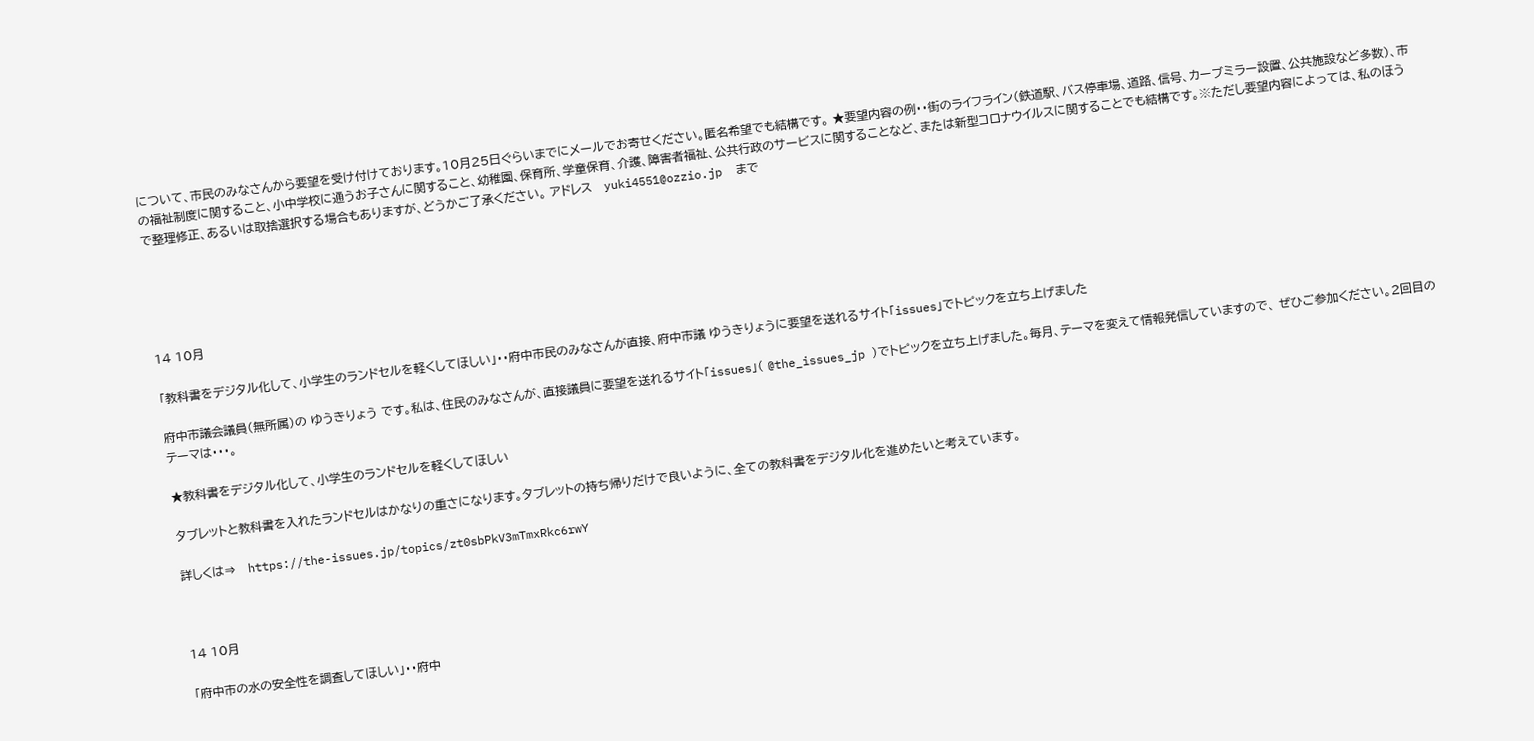について、市民のみなさんから要望を受け付けております。10月25日ぐらいまでにメールでお寄せください。匿名希望でも結構です。 ★要望内容の例・・街のライフライン(鉄道駅、バス停車場、道路、信号、カーブミラー設置、公共施設など多数)、市の福祉制度に関すること、小中学校に通うお子さんに関すること、幼稚園、保育所、学童保育、介護、障害者福祉、公共行政のサービスに関することなど、または新型コロナウイルスに関することでも結構です。※ただし要望内容によっては、私のほうで整理修正、あるいは取捨選択する場合もありますが、どうかご了承ください。 アドレス   yuki4551@ozzio.jp  まで





14 10月

「教科書をデジタル化して、小学生のランドセルを軽くしてほしい」・・府中市民のみなさんが直接、府中市議 ゆうきりょうに要望を送れるサイト「issues」でトピックを立ち上げました

府中市議会議員(無所属)の ゆうきりょう です。私は、住民のみなさんが、直接議員に要望を送れるサイト「issues」( @the_issues_jp )でトピックを立ち上げました。毎月、テーマを変えて情報発信していますので、 ぜひご参加ください。2回目のテーマは・・・。

★教科書をデジタル化して、小学生のランドセルを軽くしてほしい

タブレットと教科書を入れたランドセルはかなりの重さになります。タブレットの持ち帰りだけで良いように、全ての教科書をデジタル化を進めたいと考えています。

詳しくは⇒   https://the-issues.jp/topics/zt0sbPkV3mTmxRkc6rwY



14 10月

「府中市の水の安全性を調査してほしい」・・府中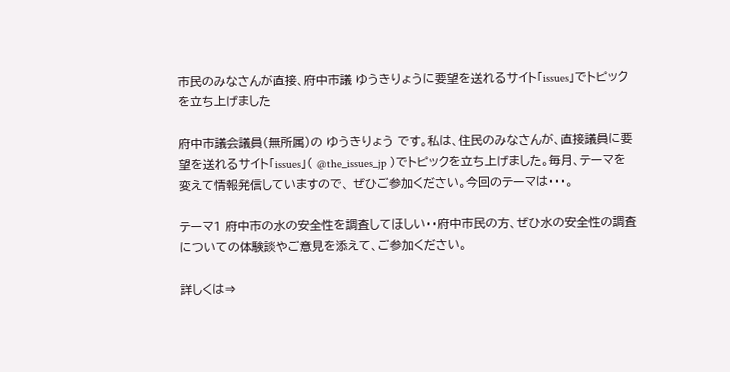市民のみなさんが直接、府中市議 ゆうきりょうに要望を送れるサイト「issues」でトピックを立ち上げました

府中市議会議員(無所属)の ゆうきりょう です。私は、住民のみなさんが、直接議員に要望を送れるサイト「issues」( @the_issues_jp )でトピックを立ち上げました。毎月、テーマを変えて情報発信していますので、 ぜひご参加ください。今回のテーマは・・・。

テーマ1 府中市の水の安全性を調査してほしい・・府中市民の方、ぜひ水の安全性の調査についての体験談やご意見を添えて、ご参加ください。

詳しくは⇒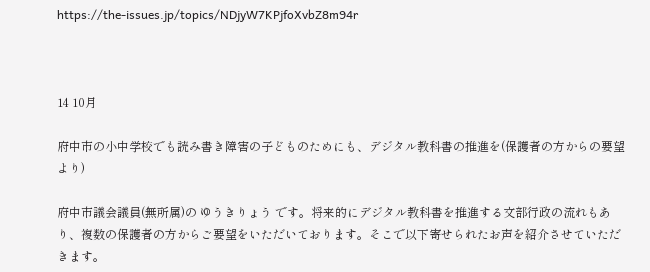https://the-issues.jp/topics/NDjyW7KPjfoXvbZ8m94r



14 10月

府中市の小中学校でも読み書き障害の子どものためにも、デジタル教科書の推進を(保護者の方からの要望より)

府中市議会議員(無所属)の ゆうきりょう です。将来的にデジタル教科書を推進する文部行政の流れもあり、複数の保護者の方からご要望をいただいております。そこで以下寄せられたお声を紹介させていただきます。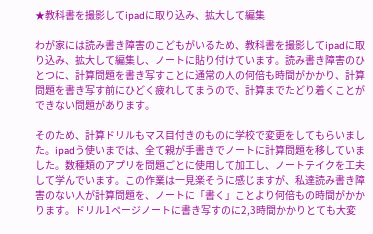★教科書を撮影してipadに取り込み、拡大して編集

わが家には読み書き障害のこどもがいるため、教科書を撮影してipadに取り込み、拡大して編集し、ノートに貼り付けています。読み書き障害のひとつに、計算問題を書き写すことに通常の人の何倍も時間がかかり、計算問題を書き写す前にひどく疲れしてまうので、計算までたどり着くことができない問題があります。

そのため、計算ドリルもマス目付きのものに学校で変更をしてもらいました。ipadう使いまでは、全て親が手書きでノートに計算問題を移していました。数種類のアプリを問題ごとに使用して加工し、ノートテイクを工夫して学んでいます。この作業は一見楽そうに感じますが、私達読み書き障害のない人が計算問題を、ノートに「書く」ことより何倍もの時間がかかります。ドリル1ページノートに書き写すのに2,3時間かかりとても大変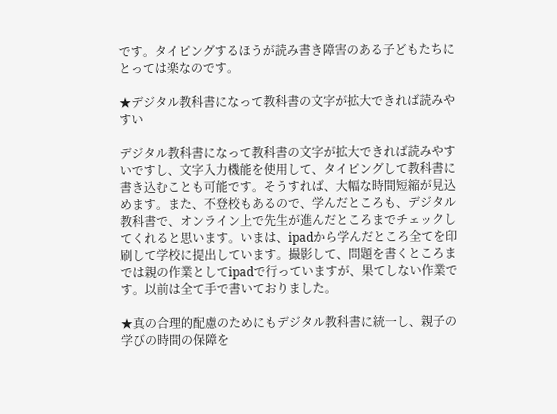です。タイピングするほうが読み書き障害のある子どもたちにとっては楽なのです。

★デジタル教科書になって教科書の文字が拡大できれば読みやすい

デジタル教科書になって教科書の文字が拡大できれば読みやすいですし、文字入力機能を使用して、タイピングして教科書に書き込むことも可能です。そうすれば、大幅な時間短縮が見込めます。また、不登校もあるので、学んだところも、デジタル教科書で、オンライン上で先生が進んだところまでチェックしてくれると思います。いまは、ipadから学んだところ全てを印刷して学校に提出しています。撮影して、問題を書くところまでは親の作業としてipadで行っていますが、果てしない作業です。以前は全て手で書いておりました。

★真の合理的配慮のためにもデジタル教科書に統一し、親子の学びの時間の保障を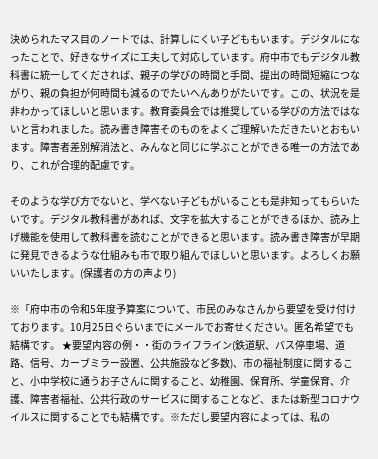決められたマス目のノートでは、計算しにくい子どももいます。デジタルになったことで、好きなサイズに工夫して対応しています。府中市でもデジタル教科書に統一してくだされば、親子の学びの時間と手間、提出の時間短縮につながり、親の負担が何時間も減るのでたいへんありがたいです。この、状況を是非わかってほしいと思います。教育委員会では推奨している学びの方法ではないと言われました。読み書き障害そのものをよくご理解いただきたいとおもいます。障害者差別解消法と、みんなと同じに学ぶことができる唯一の方法であり、これが合理的配慮です。

そのような学び方でないと、学べない子どもがいることも是非知ってもらいたいです。デジタル教科書があれば、文字を拡大することができるほか、読み上げ機能を使用して教科書を読むことができると思います。読み書き障害が早期に発見できるような仕組みも市で取り組んでほしいと思います。よろしくお願いいたします。(保護者の方の声より)

※「府中市の令和5年度予算案について、市民のみなさんから要望を受け付けております。10月25日ぐらいまでにメールでお寄せください。匿名希望でも結構です。 ★要望内容の例・・街のライフライン(鉄道駅、バス停車場、道路、信号、カーブミラー設置、公共施設など多数)、市の福祉制度に関すること、小中学校に通うお子さんに関すること、幼稚園、保育所、学童保育、介護、障害者福祉、公共行政のサービスに関することなど、または新型コロナウイルスに関することでも結構です。※ただし要望内容によっては、私の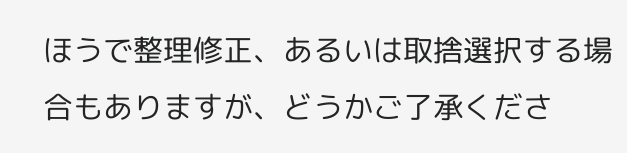ほうで整理修正、あるいは取捨選択する場合もありますが、どうかご了承くださ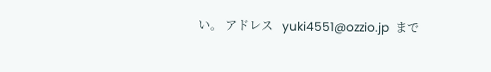い。 アドレス   yuki4551@ozzio.jp  まで